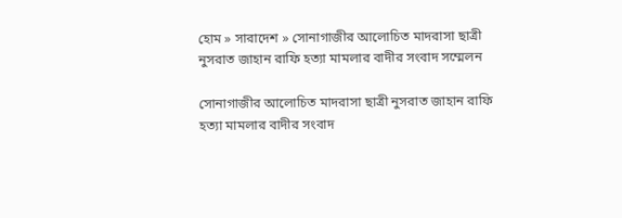হোম » সারাদেশ » সোনাগাজীর আলোচিত মাদরাসা ছাত্রী নুসরাত জাহান রাফি হত্যা মামলার বাদীর সংবাদ সম্মেলন

সোনাগাজীর আলোচিত মাদরাসা ছাত্রী নুসরাত জাহান রাফি হত্যা মামলার বাদীর সংবাদ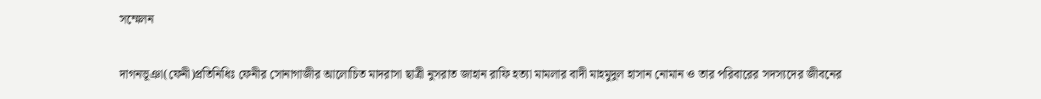সম্মেলন

দাগনভূঞা(ফেনী)প্রতিনিধিঃ ফেনীর সোনাগাজীর আলোচিত মাদরাসা ছাত্রী নুসরাত জাহান রাফি হত্যা মামলার বাদী মাহমুদুল হাসান নোমান ও তার পরিবারের সদস্যদের জীবনের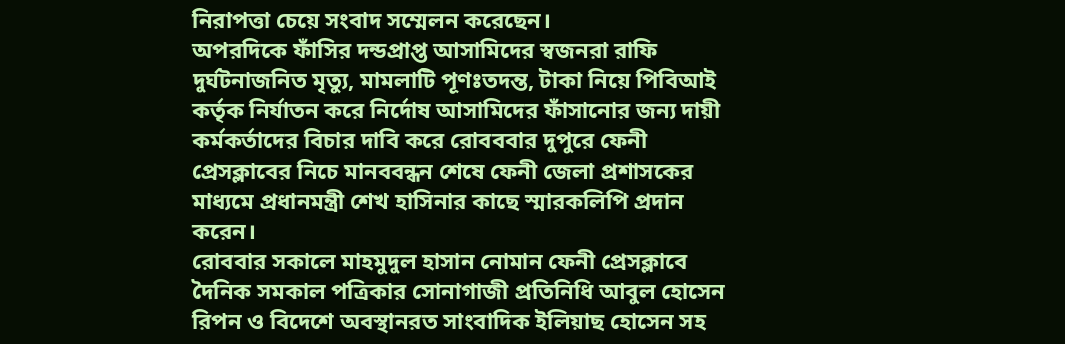নিরাপত্তা চেয়ে সংবাদ সম্মেলন করেছেন।
অপরদিকে ফাঁসির দন্ডপ্রাপ্ত আসামিদের স্বজনরা রাফি দুর্ঘটনাজনিত মৃত্যু, মামলাটি পূণঃতদন্ত, টাকা নিয়ে পিবিআই কর্তৃক নির্যাতন করে নির্দোষ আসামিদের ফাঁসানোর জন্য দায়ী কর্মকর্তাদের বিচার দাবি করে রোবববার দুপুরে ফেনী প্রেসক্লাবের নিচে মানববন্ধন শেষে ফেনী জেলা প্রশাসকের মাধ্যমে প্রধানমন্ত্রী শেখ হাসিনার কাছে স্মারকলিপি প্রদান করেন।
রোববার সকালে মাহমুদুল হাসান নোমান ফেনী প্রেসক্লাবে দৈনিক সমকাল পত্রিকার সোনাগাজী প্রতিনিধি আবুল হোসেন রিপন ও বিদেশে অবস্থানরত সাংবাদিক ইলিয়াছ হোসেন সহ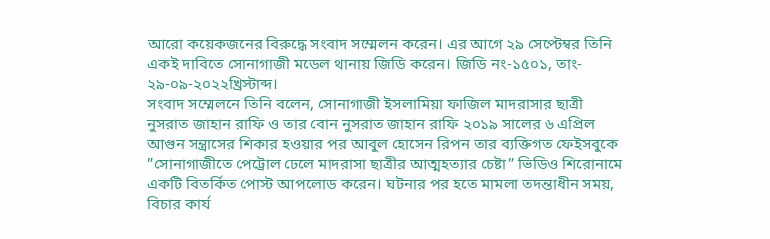আরো কয়েকজনের বিরুদ্ধে সংবাদ সম্মেলন করেন। এর আগে ২৯ সেপ্টেম্বর তিনি একই দাবিতে সোনাগাজী মডেল থানায় জিডি করেন। জিডি নং-১৫০১, তাং- ২৯-০৯-২০২২খ্রিস্টাব্দ।
সংবাদ সম্মেলনে তিনি বলেন, সোনাগাজী ইসলামিয়া ফাজিল মাদরাসার ছাত্রী নুসরাত জাহান রাফি ও তার বোন নুসরাত জাহান রাফি ২০১৯ সালের ৬ এপ্রিল আগুন সন্ত্রাসের শিকার হওয়ার পর আবুল হোসেন রিপন তার ব্যক্তিগত ফেইসবুকে ”সোনাগাজীতে পেট্রোল ঢেলে মাদরাসা ছাত্রীর আত্মহত্যার চেষ্টা” ভিডিও শিরোনামে একটি বিতর্কিত পোস্ট আপলোড করেন। ঘটনার পর হতে মামলা তদন্তাধীন সময়, বিচার কার্য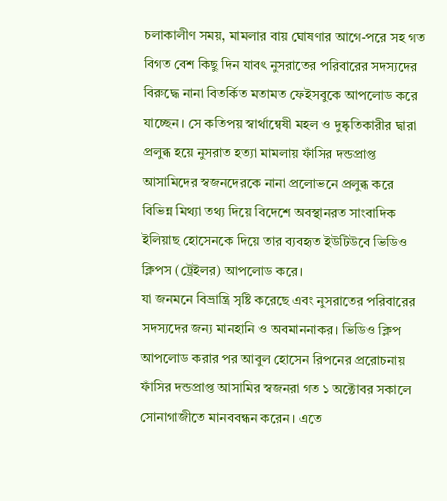চলাকালীণ সময়, মামলার বায় ঘোষণার আগে-পরে সহ গত বিগত বেশ কিছু দিন যাবৎ নুসরাতের পরিবারের সদস্যদের বিরুদ্ধে নানা বিতর্কিত মতামত ফেইসবুকে আপলোড করে যাচ্ছেন। সে কতিপয় স্বার্থান্বেষী মহল ও দুষ্কৃতিকারীর দ্বারা প্রলুব্ধ হয়ে নুসরাত হত্যা মামলায় ফাঁসির দন্ডপ্রাপ্ত আসামিদের স্বজনদেরকে নানা প্রলোভনে প্রলুব্ধ করে বিভিন্ন মিথ্যা তথ্য দিয়ে বিদেশে অবস্থানরত সাংবাদিক ইলিয়াছ হোসেনকে দিয়ে তার ব্যবহৃত ইউটিউবে ভিডিও ক্লিপস (ট্রেইলর) আপলোড করে।
যা জনমনে বিভ্রান্ত্রি সৃষ্টি করেছে এবং নুসরাতের পরিবারের সদস্যদের জন্য মানহানি ও অবমাননাকর। ভিডিও ক্লিপ আপলোড করার পর আবুল হোসেন রিপনের প্ররোচনায় ফাঁসির দন্ডপ্রাপ্ত আসামির স্বজনরা গত ১ অক্টোবর সকালে সোনাগাজীতে মানববন্ধন করেন। এতে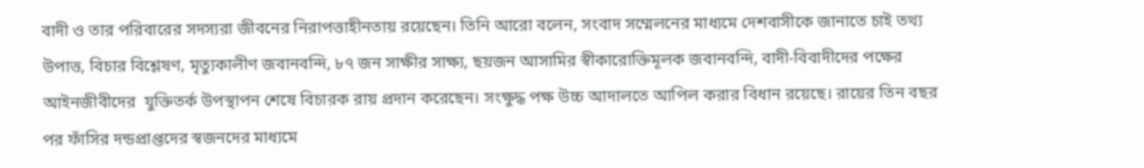বাদী ও তার পরিবারের সদস্যরা জীবনের নিরাপত্তাহীনতায় রয়েছেন। তিনি আরো বলেন, সংবাদ সম্মেলনের মাধ্যমে দেশবাসীকে জানাতে চাই তথ্য উপাত্ত, বিচার বিশ্লেষণ, মৃত্যুকালীণ জবানবন্দি, ৮৭ জন সাক্ষীর সাক্ষ্য, ছয়জন আসামির স্বীকারোক্তিমূলক জবানবন্দি, বাদী-বিবাদীদের পক্ষের আইনজীবীদের  যুক্তিতর্ক উপস্থাপন শেষে বিচারক রায় প্রদান করেছেন। সংক্ষুদ্ধ পক্ষ উচ্চ আদালতে আপিল করার বিধান রয়েছে। রায়ের তিন বছর পর ফাঁসির দন্ডপ্রাপ্তদের স্বজনদের মাধ্যমে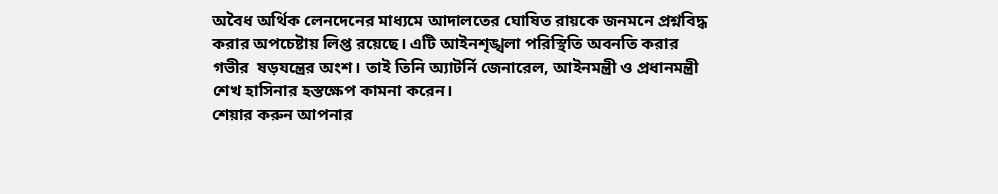অবৈধ অর্থিক লেনদেনের মাধ্যমে আদালতের ঘোষিত রায়কে জনমনে প্রশ্নবিদ্ধ করার অপচেষ্টায় লিপ্ত রয়েছে। এটি আইনশৃঙ্খলা পরিস্থিতি অবনতি করার গভীর  ষড়যন্ত্রের অংশ। তাই তিনি অ্যাটর্নি জেনারেল, আইনমন্ত্রী ও প্রধানমন্ত্রী শেখ হাসিনার হস্তক্ষেপ কামনা করেন।
শেয়ার করুন আপনার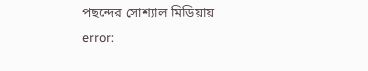পছন্দের সোশ্যাল মিডিয়ায়
error: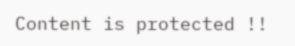Content is protected !!